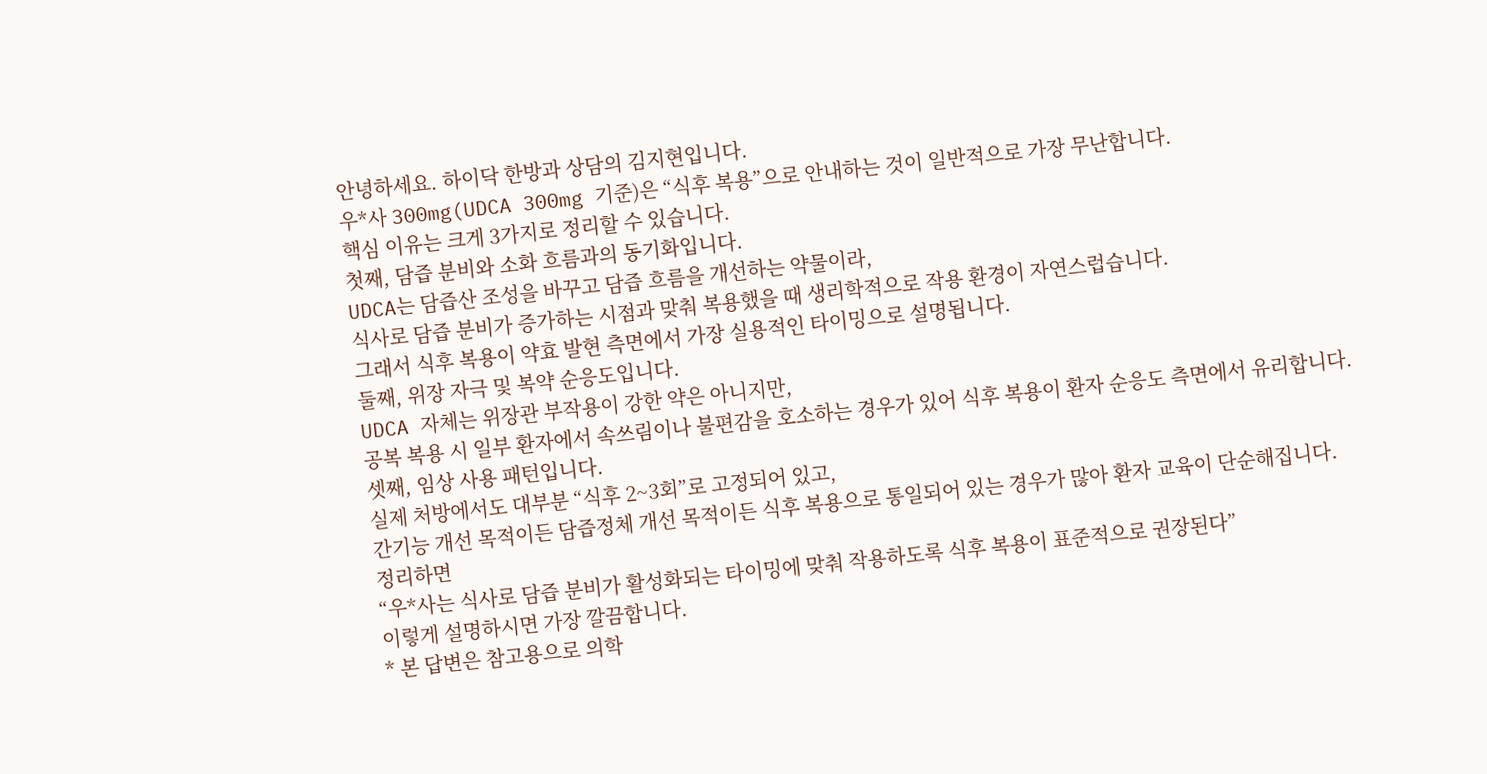안녕하세요. 하이닥 한방과 상담의 김지현입니다.
우*사 300mg(UDCA 300mg 기준)은 “식후 복용”으로 안내하는 것이 일반적으로 가장 무난합니다.
핵심 이유는 크게 3가지로 정리할 수 있습니다.
첫째, 담즙 분비와 소화 흐름과의 동기화입니다.
UDCA는 담즙산 조성을 바꾸고 담즙 흐름을 개선하는 약물이라,
식사로 담즙 분비가 증가하는 시점과 맞춰 복용했을 때 생리학적으로 작용 환경이 자연스럽습니다.
그래서 식후 복용이 약효 발현 측면에서 가장 실용적인 타이밍으로 설명됩니다.
둘째, 위장 자극 및 복약 순응도입니다.
UDCA 자체는 위장관 부작용이 강한 약은 아니지만,
공복 복용 시 일부 환자에서 속쓰림이나 불편감을 호소하는 경우가 있어 식후 복용이 환자 순응도 측면에서 유리합니다.
셋째, 임상 사용 패턴입니다.
실제 처방에서도 대부분 “식후 2~3회”로 고정되어 있고,
간기능 개선 목적이든 담즙정체 개선 목적이든 식후 복용으로 통일되어 있는 경우가 많아 환자 교육이 단순해집니다.
정리하면
“우*사는 식사로 담즙 분비가 활성화되는 타이밍에 맞춰 작용하도록 식후 복용이 표준적으로 권장된다”
이렇게 설명하시면 가장 깔끔합니다.
* 본 답변은 참고용으로 의학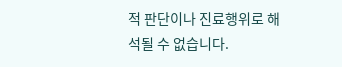적 판단이나 진료행위로 해석될 수 없습니다.